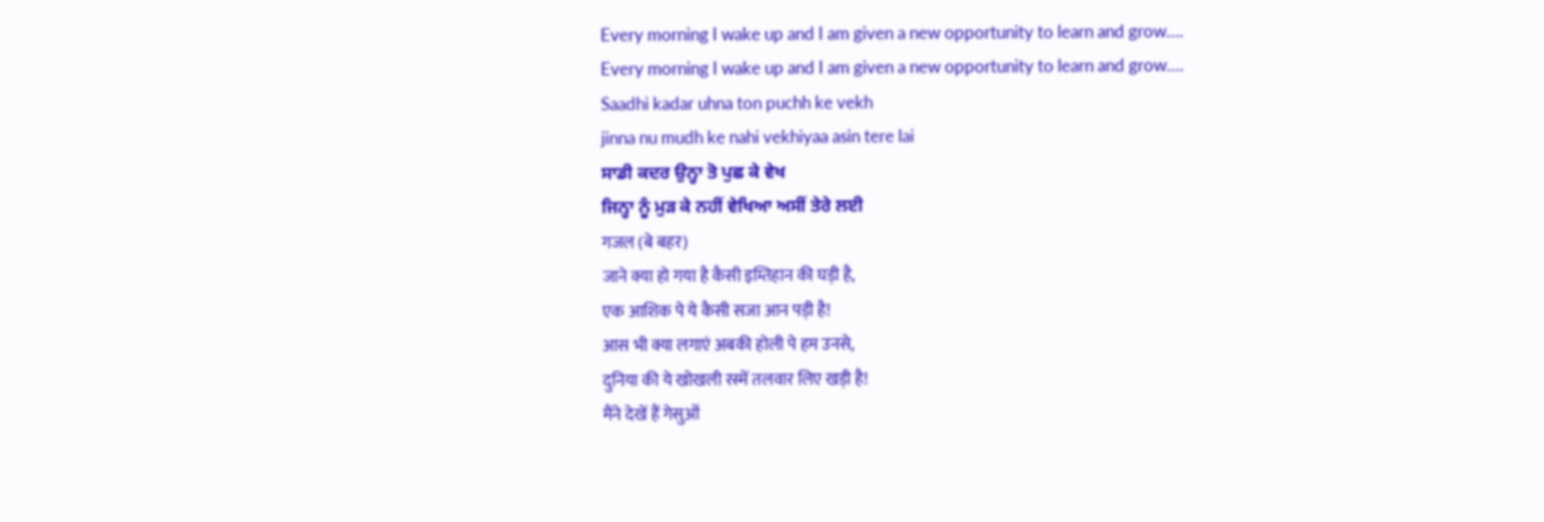Every morning I wake up and I am given a new opportunity to learn and grow….
Every morning I wake up and I am given a new opportunity to learn and grow….
Saadhi kadar uhna ton puchh ke vekh
jinna nu mudh ke nahi vekhiyaa asin tere lai
ਸਾਡੀ ਕਦਰ ਉਨ੍ਹਾ ਤੋ ਪੁਛ ਕੇ ਵੇਖ
ਜਿਨ੍ਹਾ ਨੂੰ ਮੁੜ ਕੇ ਨਹੀਂ ਵੇਖਿਆ ਅਸੀਂ ਤੇਰੇ ਲਈ
गजल (बे बहर)
जाने क्या हो गया है कैसी इम्तिहान की घड़ी है,
एक आशिक पे ये कैसी सजा आन पड़ी है!
आस भी क्या लगाएं अबकी होली पे हम उनसे,
दुनिया की ये खोखली रस्में तलवार लिए खड़ी है!
मैंने देखें हैं गेसुओं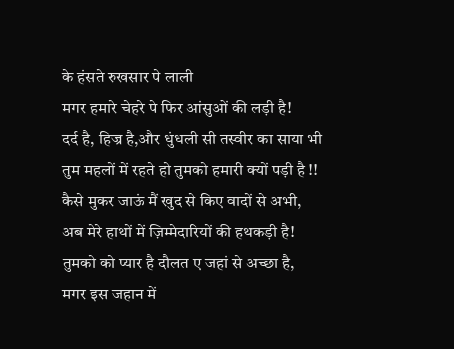के हंसते रुखसार पे लाली
मगर हमारे चेहरे पे फिर आंसुओं की लड़ी है!
दर्द है, हिज्र है,और धुंधली सी तस्वीर का साया भी
तुम महलों में रहते हो तुमको हमारी क्यों पड़ी है !!
कैसे मुकर जाऊं मैं खुद से किए वादों से अभी,
अब मेरे हाथों में ज़िम्मेदारियों की हथकड़ी है!
तुमको को प्यार है दौलत ए जहां से अच्छा है,
मगर इस जहान में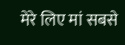मेरे लिए मां सबसे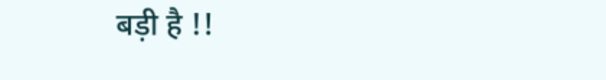बड़ी है !!